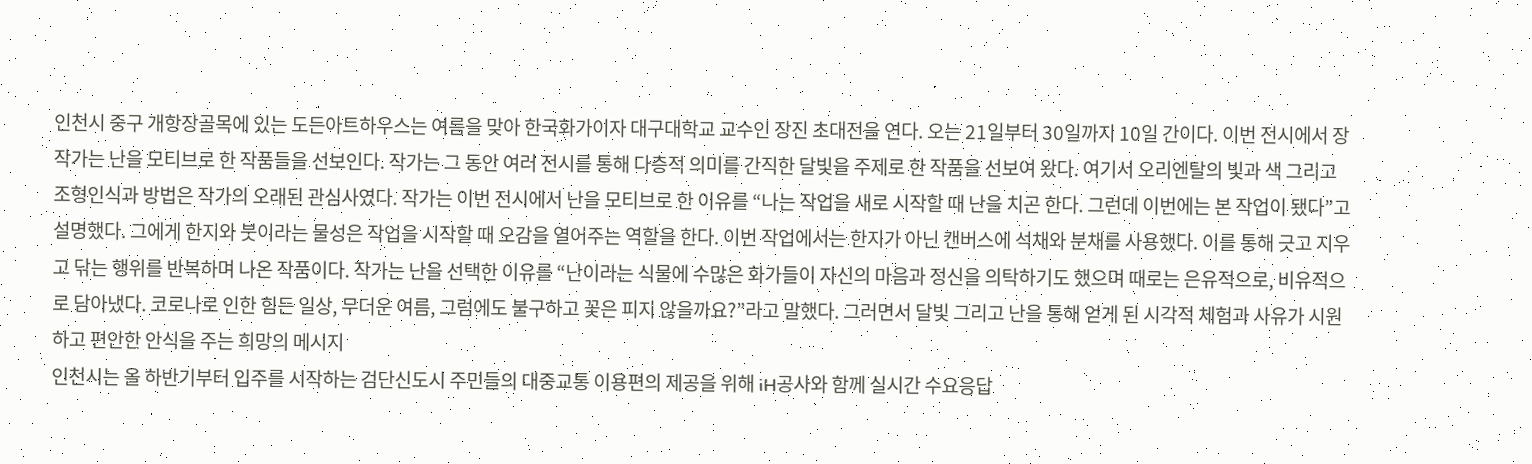인천시 중구 개항장골목에 있는 도든아트하우스는 여름을 맞아 한국화가이자 대구대학교 교수인 장진 초대전을 연다. 오는 21일부터 30일까지 10일 간이다. 이번 전시에서 장 작가는 난을 모티브로 한 작품들을 선보인다. 작가는 그 동안 여러 전시를 통해 다층적 의미를 간직한 달빛을 주제로 한 작품을 선보여 왔다. 여기서 오리엔탈의 빛과 색 그리고 조형인식과 방법은 작가의 오래된 관심사였다. 작가는 이번 전시에서 난을 모티브로 한 이유를 “나는 작업을 새로 시작할 때 난을 치곤 한다. 그런데 이번에는 본 작업이 됐다”고 설명했다. 그에게 한지와 붓이라는 물성은 작업을 시작할 때 오감을 열어주는 역할을 한다. 이번 작업에서는 한지가 아닌 캔버스에 석채와 분채를 사용했다. 이를 통해 긋고 지우고 닦는 행위를 반복하며 나온 작품이다. 작가는 난을 선택한 이유를 “난이라는 식물에 수많은 화가들이 자신의 마음과 정신을 의탁하기도 했으며 때로는 은유적으로, 비유적으로 담아냈다. 코로나로 인한 힘든 일상, 무더운 여름, 그럼에도 불구하고 꽃은 피지 않을까요?”라고 말했다. 그러면서 달빛 그리고 난을 통해 얻게 된 시각적 체험과 사유가 시원하고 편안한 안식을 주는 희망의 메시지
인천시는 올 하반기부터 입주를 시작하는 검단신도시 주민들의 대중교통 이용편의 제공을 위해 iH공사와 함께 실시간 수요응답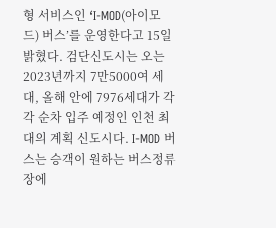형 서비스인 ‘I-MOD(아이모드) 버스’를 운영한다고 15일 밝혔다. 검단신도시는 오는 2023년까지 7만5000여 세대, 올해 안에 7976세대가 각각 순차 입주 예정인 인천 최대의 계획 신도시다. I-MOD 버스는 승객이 원하는 버스정류장에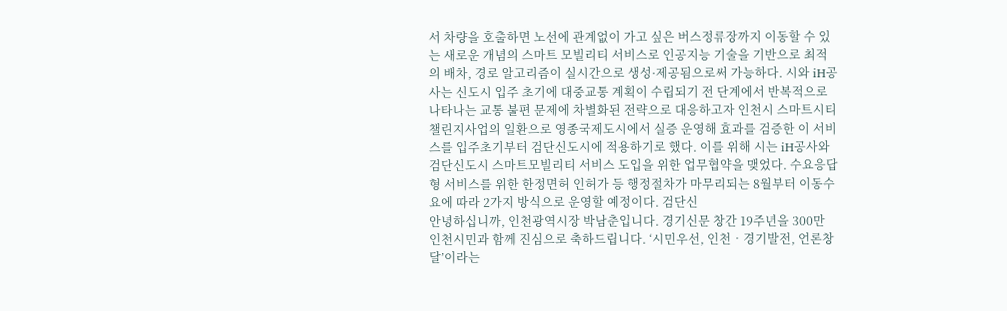서 차량을 호출하면 노선에 관계없이 가고 싶은 버스정류장까지 이동할 수 있는 새로운 개념의 스마트 모빌리티 서비스로 인공지능 기술을 기반으로 최적의 배차, 경로 알고리즘이 실시간으로 생성·제공됨으로써 가능하다. 시와 iH공사는 신도시 입주 초기에 대중교통 계획이 수립되기 전 단계에서 반복적으로 나타나는 교통 불편 문제에 차별화된 전략으로 대응하고자 인천시 스마트시티챌린지사업의 일환으로 영종국제도시에서 실증 운영해 효과를 검증한 이 서비스를 입주초기부터 검단신도시에 적용하기로 했다. 이를 위해 시는 iH공사와 검단신도시 스마트모빌리티 서비스 도입을 위한 업무협약을 맺었다. 수요응답형 서비스를 위한 한정면허 인허가 등 행정절차가 마무리되는 8월부터 이동수요에 따라 2가지 방식으로 운영할 예정이다. 검단신
안녕하십니까, 인천광역시장 박남춘입니다. 경기신문 창간 19주년을 300만 인천시민과 함께 진심으로 축하드립니다. ‘시민우선, 인천‧경기발전, 언론창달’이라는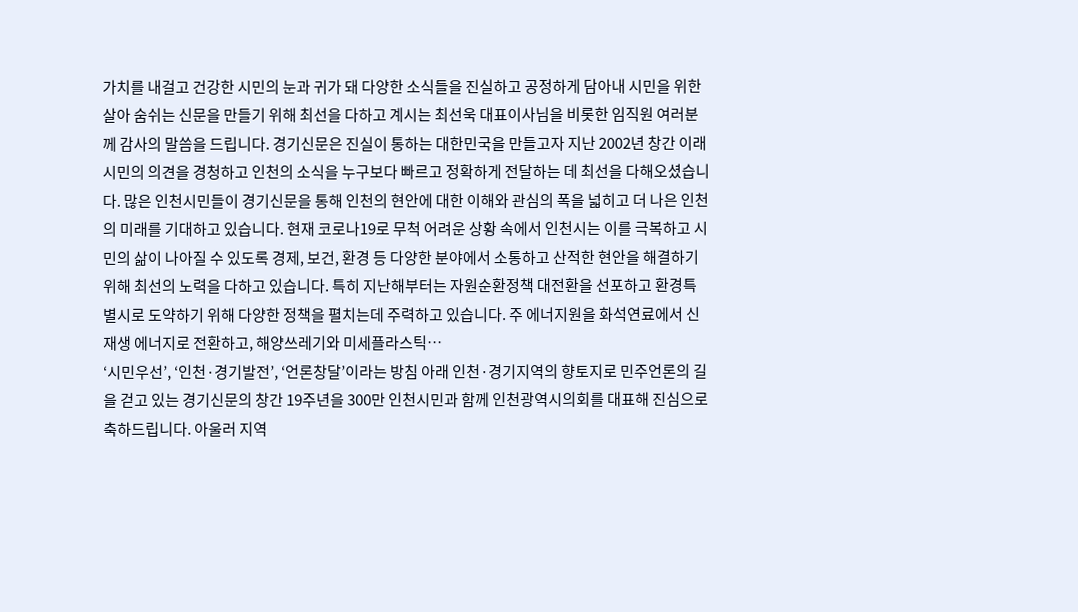가치를 내걸고 건강한 시민의 눈과 귀가 돼 다양한 소식들을 진실하고 공정하게 담아내 시민을 위한 살아 숨쉬는 신문을 만들기 위해 최선을 다하고 계시는 최선욱 대표이사님을 비롯한 임직원 여러분께 감사의 말씀을 드립니다. 경기신문은 진실이 통하는 대한민국을 만들고자 지난 2002년 창간 이래 시민의 의견을 경청하고 인천의 소식을 누구보다 빠르고 정확하게 전달하는 데 최선을 다해오셨습니다. 많은 인천시민들이 경기신문을 통해 인천의 현안에 대한 이해와 관심의 폭을 넓히고 더 나은 인천의 미래를 기대하고 있습니다. 현재 코로나19로 무척 어려운 상황 속에서 인천시는 이를 극복하고 시민의 삶이 나아질 수 있도록 경제, 보건, 환경 등 다양한 분야에서 소통하고 산적한 현안을 해결하기 위해 최선의 노력을 다하고 있습니다. 특히 지난해부터는 자원순환정책 대전환을 선포하고 환경특별시로 도약하기 위해 다양한 정책을 펼치는데 주력하고 있습니다. 주 에너지원을 화석연료에서 신재생 에너지로 전환하고, 해양쓰레기와 미세플라스틱…
‘시민우선’, ‘인천·경기발전’, ‘언론창달’이라는 방침 아래 인천·경기지역의 향토지로 민주언론의 길을 걷고 있는 경기신문의 창간 19주년을 300만 인천시민과 함께 인천광역시의회를 대표해 진심으로 축하드립니다. 아울러 지역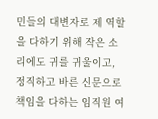민들의 대변자로 제 역할을 다하기 위해 작은 소리에도 귀를 귀울이고, 정직하고 바른 신문으로 책임을 다하는 임직원 여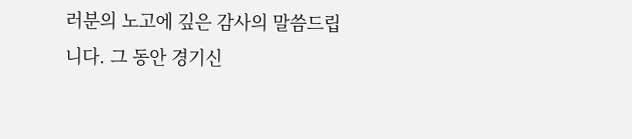러분의 노고에 깊은 감사의 말씀드립니다. 그 동안 경기신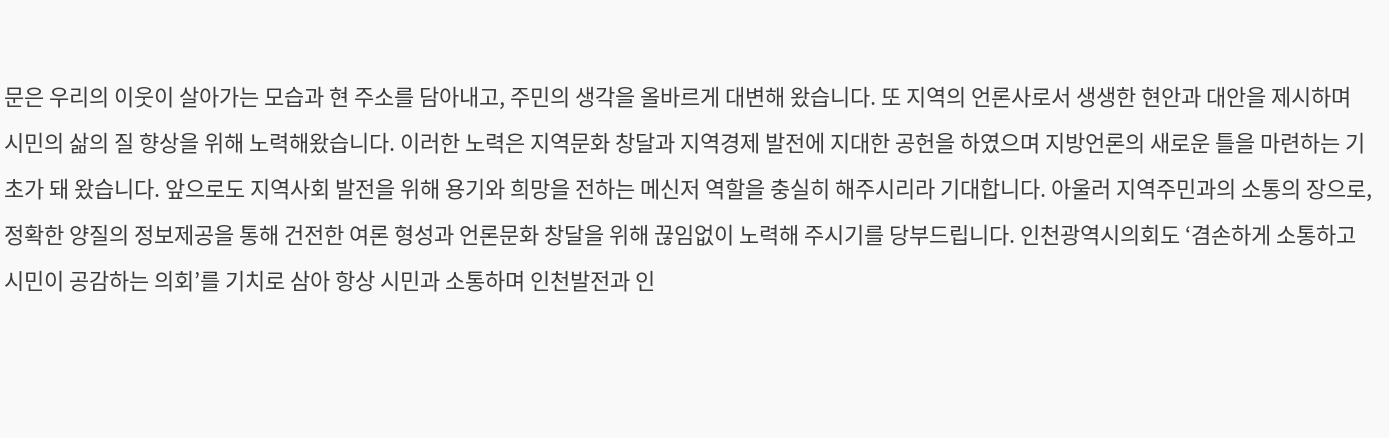문은 우리의 이웃이 살아가는 모습과 현 주소를 담아내고, 주민의 생각을 올바르게 대변해 왔습니다. 또 지역의 언론사로서 생생한 현안과 대안을 제시하며 시민의 삶의 질 향상을 위해 노력해왔습니다. 이러한 노력은 지역문화 창달과 지역경제 발전에 지대한 공헌을 하였으며 지방언론의 새로운 틀을 마련하는 기초가 돼 왔습니다. 앞으로도 지역사회 발전을 위해 용기와 희망을 전하는 메신저 역할을 충실히 해주시리라 기대합니다. 아울러 지역주민과의 소통의 장으로, 정확한 양질의 정보제공을 통해 건전한 여론 형성과 언론문화 창달을 위해 끊임없이 노력해 주시기를 당부드립니다. 인천광역시의회도 ‘겸손하게 소통하고 시민이 공감하는 의회’를 기치로 삼아 항상 시민과 소통하며 인천발전과 인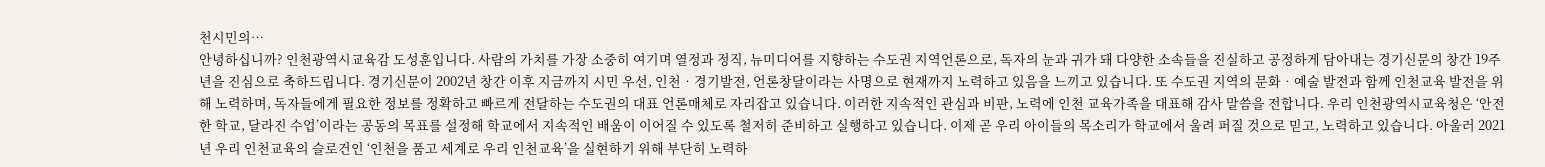천시민의…
안녕하십니까? 인천광역시교육감 도성훈입니다. 사람의 가치를 가장 소중히 여기며 열정과 정직, 뉴미디어를 지향하는 수도권 지역언론으로, 독자의 눈과 귀가 돼 다양한 소속들을 진실하고 공정하게 담아내는 경기신문의 창간 19주년을 진심으로 축하드립니다. 경기신문이 2002년 창간 이후 지금까지 시민 우선, 인천‧경기발전, 언론창달이라는 사명으로 현재까지 노력하고 있음을 느끼고 있습니다. 또 수도권 지역의 문화‧예술 발전과 함께 인천교육 발전을 위해 노력하며, 독자들에게 필요한 정보를 정확하고 빠르게 전달하는 수도권의 대표 언론매체로 자리잡고 있습니다. 이러한 지속적인 관심과 비판, 노력에 인천 교육가족을 대표해 감사 말씀을 전합니다. 우리 인천광역시교육청은 ‘안전한 학교, 달라진 수업’이라는 공동의 목표를 설정해 학교에서 지속적인 배움이 이어질 수 있도록 철저히 준비하고 실행하고 있습니다. 이제 곧 우리 아이들의 목소리가 학교에서 울려 퍼질 것으로 믿고, 노력하고 있습니다. 아울러 2021년 우리 인천교육의 슬로건인 ‘인천을 품고 세계로 우리 인천교육’을 실현하기 위해 부단히 노력하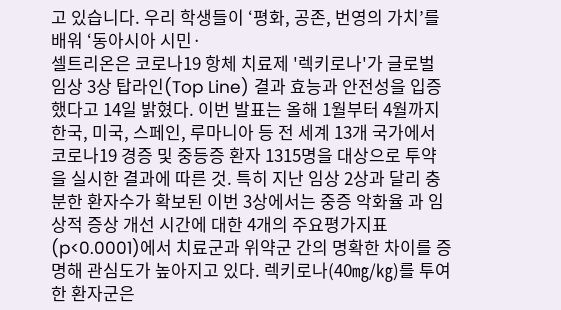고 있습니다. 우리 학생들이 ‘평화, 공존, 번영의 가치’를 배워 ‘동아시아 시민·
셀트리온은 코로나19 항체 치료제 '렉키로나'가 글로벌 임상 3상 탑라인(Top Line) 결과 효능과 안전성을 입증했다고 14일 밝혔다. 이번 발표는 올해 1월부터 4월까지 한국, 미국, 스페인, 루마니아 등 전 세계 13개 국가에서 코로나19 경증 및 중등증 환자 1315명을 대상으로 투약을 실시한 결과에 따른 것. 특히 지난 임상 2상과 달리 충분한 환자수가 확보된 이번 3상에서는 중증 악화율 과 임상적 증상 개선 시간에 대한 4개의 주요평가지표(p<0.0001)에서 치료군과 위약군 간의 명확한 차이를 증명해 관심도가 높아지고 있다. 렉키로나(40㎎/㎏)를 투여한 환자군은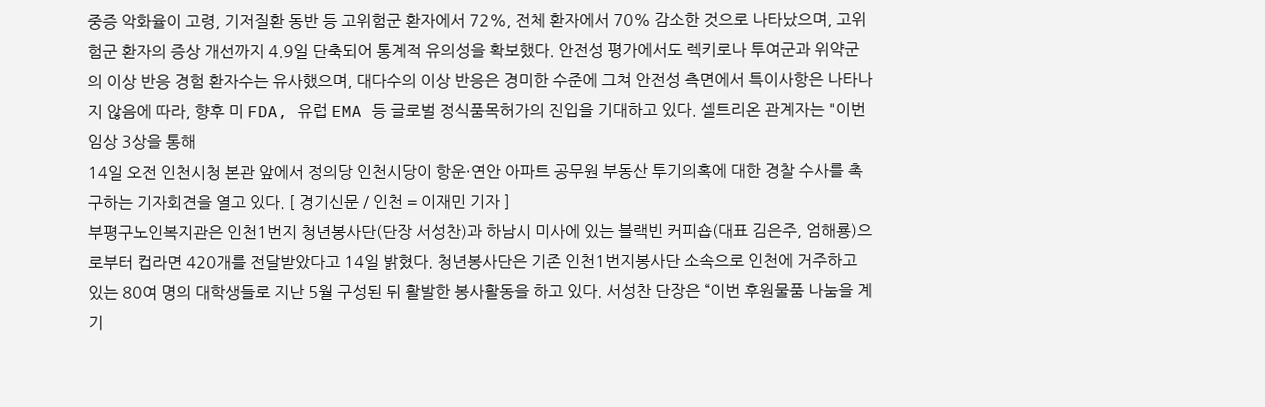중증 악화율이 고령, 기저질환 동반 등 고위험군 환자에서 72%, 전체 환자에서 70% 감소한 것으로 나타났으며, 고위험군 환자의 증상 개선까지 4.9일 단축되어 통계적 유의성을 확보했다. 안전성 평가에서도 렉키로나 투여군과 위약군의 이상 반응 경험 환자수는 유사했으며, 대다수의 이상 반응은 경미한 수준에 그쳐 안전성 측면에서 특이사항은 나타나지 않음에 따라, 향후 미 FDA, 유럽 EMA 등 글로벌 정식품목허가의 진입을 기대하고 있다. 셀트리온 관계자는 "이번 임상 3상을 통해
14일 오전 인천시청 본관 앞에서 정의당 인천시당이 항운·연안 아파트 공무원 부동산 투기의혹에 대한 경찰 수사를 촉구하는 기자회견을 열고 있다. [ 경기신문 / 인천 = 이재민 기자 ]
부평구노인복지관은 인천1번지 청년봉사단(단장 서성찬)과 하남시 미사에 있는 블랙빈 커피숍(대표 김은주, 엄해룡)으로부터 컵라면 420개를 전달받았다고 14일 밝혔다. 청년봉사단은 기존 인천1번지봉사단 소속으로 인천에 거주하고 있는 80여 명의 대학생들로 지난 5월 구성된 뒤 활발한 봉사활동을 하고 있다. 서성찬 단장은 “이번 후원물품 나눔을 계기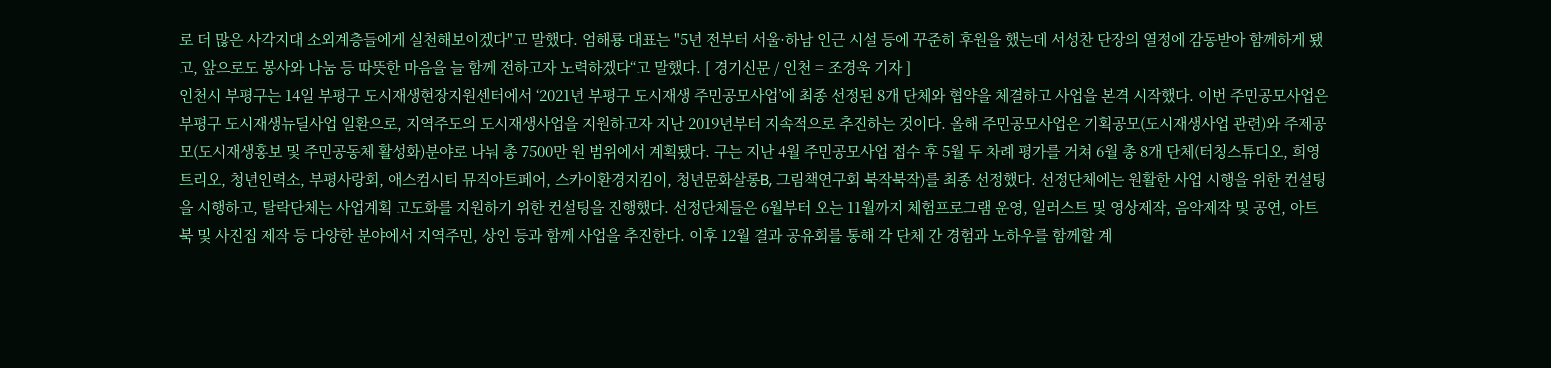로 더 많은 사각지대 소외계층들에게 실천해보이겠다"고 말했다. 엄해룡 대표는 "5년 전부터 서울·하남 인근 시설 등에 꾸준히 후원을 했는데 서성찬 단장의 열정에 감동받아 함께하게 됐고, 앞으로도 봉사와 나눔 등 따뜻한 마음을 늘 함께 전하고자 노력하겠다“고 말했다. [ 경기신문 / 인천 = 조경욱 기자 ]
인천시 부평구는 14일 부평구 도시재생현장지원센터에서 ‘2021년 부평구 도시재생 주민공모사업’에 최종 선정된 8개 단체와 협약을 체결하고 사업을 본격 시작했다. 이번 주민공모사업은 부평구 도시재생뉴딜사업 일환으로, 지역주도의 도시재생사업을 지원하고자 지난 2019년부터 지속적으로 추진하는 것이다. 올해 주민공모사업은 기획공모(도시재생사업 관련)와 주제공모(도시재생홍보 및 주민공동체 활성화)분야로 나눠 총 7500만 원 범위에서 계획됐다. 구는 지난 4월 주민공모사업 접수 후 5월 두 차례 평가를 거쳐 6월 총 8개 단체(터칭스튜디오, 희영트리오, 청년인력소, 부평사랑회, 애스컴시티 뮤직아트페어, 스카이환경지킴이, 청년문화살롱B, 그림책연구회 북작북작)를 최종 선정했다. 선정단체에는 원활한 사업 시행을 위한 컨설팅을 시행하고, 탈락단체는 사업계획 고도화를 지원하기 위한 컨설팅을 진행했다. 선정단체들은 6월부터 오는 11월까지 체험프로그램 운영, 일러스트 및 영상제작, 음악제작 및 공연, 아트북 및 사진집 제작 등 다양한 분야에서 지역주민, 상인 등과 함께 사업을 추진한다. 이후 12월 결과 공유회를 통해 각 단체 간 경험과 노하우를 함께할 계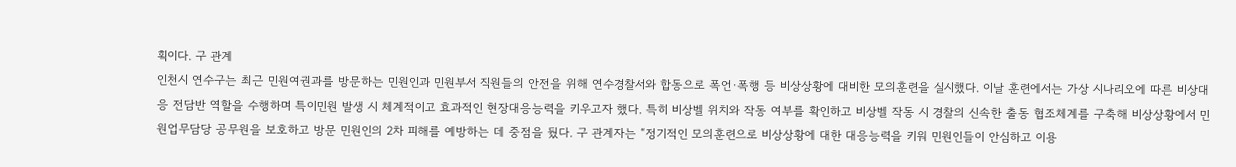획이다. 구 관계
인천시 연수구는 최근 민원여권과를 방문하는 민원인과 민원부서 직원들의 안전을 위해 연수경찰서와 합동으로 폭언·폭행 등 비상상황에 대비한 모의훈련을 실시했다. 이날 훈련에서는 가상 시나리오에 따른 비상대응 전담반 역할을 수행하며 특이민원 발생 시 체계적이고 효과적인 현장대응능력을 키우고자 했다. 특히 비상벨 위치와 작동 여부를 확인하고 비상벨 작동 시 경찰의 신속한 출동 협조체계를 구축해 비상상황에서 민원업무담당 공무원을 보호하고 방문 민원인의 2차 피해를 예방하는 데 중점을 뒀다. 구 관계자는 “정기적인 모의훈련으로 비상상황에 대한 대응능력을 키워 민원인들이 안심하고 이용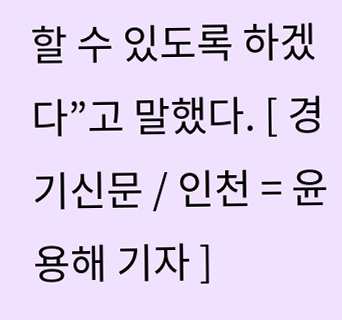할 수 있도록 하겠다”고 말했다. [ 경기신문 / 인천 = 윤용해 기자 ]